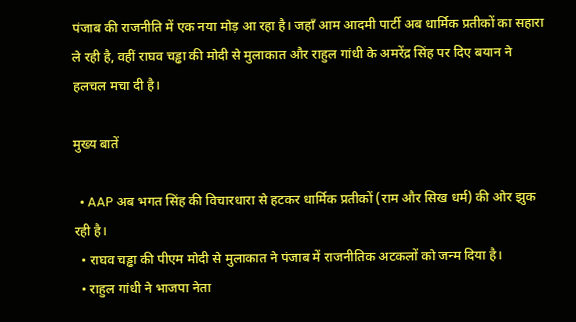पंजाब की राजनीति में एक नया मोड़ आ रहा है। जहाँ आम आदमी पार्टी अब धार्मिक प्रतीकों का सहारा ले रही है, वहीं राघव चड्ढा की मोदी से मुलाकात और राहुल गांधी के अमरेंद्र सिंह पर दिए बयान ने हलचल मचा दी है।

मुख्य बातें

  • AAP अब भगत सिंह की विचारधारा से हटकर धार्मिक प्रतीकों (राम और सिख धर्म) की ओर झुक रही है।
  • राघव चड्ढा की पीएम मोदी से मुलाकात ने पंजाब में राजनीतिक अटकलों को जन्म दिया है।
  • राहुल गांधी ने भाजपा नेता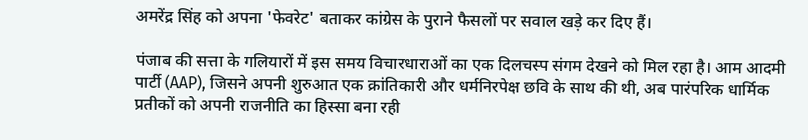अमरेंद्र सिंह को अपना 'फेवरेट' बताकर कांग्रेस के पुराने फैसलों पर सवाल खड़े कर दिए हैं।

पंजाब की सत्ता के गलियारों में इस समय विचारधाराओं का एक दिलचस्प संगम देखने को मिल रहा है। आम आदमी पार्टी (AAP), जिसने अपनी शुरुआत एक क्रांतिकारी और धर्मनिरपेक्ष छवि के साथ की थी, अब पारंपरिक धार्मिक प्रतीकों को अपनी राजनीति का हिस्सा बना रही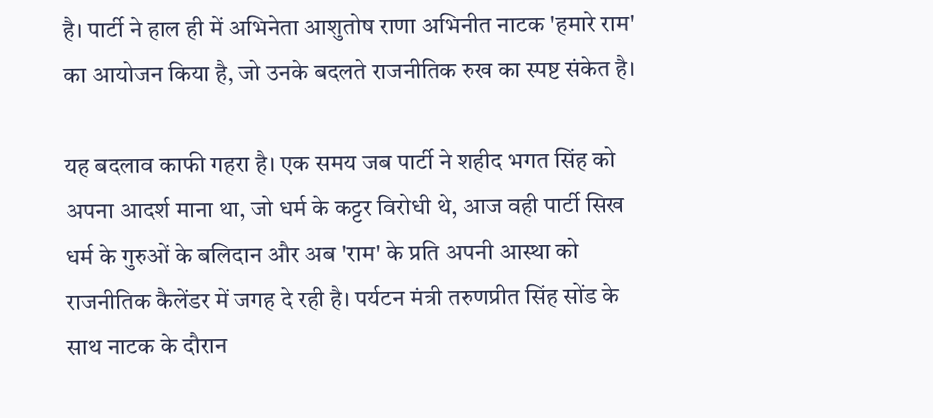है। पार्टी ने हाल ही में अभिनेता आशुतोष राणा अभिनीत नाटक 'हमारे राम' का आयोजन किया है, जो उनके बदलते राजनीतिक रुख का स्पष्ट संकेत है।

यह बदलाव काफी गहरा है। एक समय जब पार्टी ने शहीद भगत सिंह को अपना आदर्श माना था, जो धर्म के कट्टर विरोधी थे, आज वही पार्टी सिख धर्म के गुरुओं के बलिदान और अब 'राम' के प्रति अपनी आस्था को राजनीतिक कैलेंडर में जगह दे रही है। पर्यटन मंत्री तरुणप्रीत सिंह सोंड के साथ नाटक के दौरान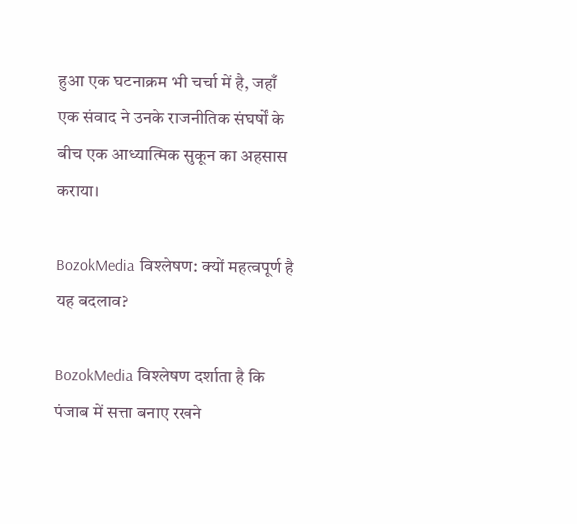हुआ एक घटनाक्रम भी चर्चा में है, जहाँ एक संवाद ने उनके राजनीतिक संघर्षों के बीच एक आध्यात्मिक सुकून का अहसास कराया।

BozokMedia विश्लेषण: क्यों महत्वपूर्ण है यह बदलाव?

BozokMedia विश्लेषण दर्शाता है कि पंजाब में सत्ता बनाए रखने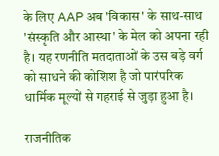के लिए AAP अब 'विकास' के साथ-साथ 'संस्कृति और आस्था' के मेल को अपना रही है। यह रणनीति मतदाताओं के उस बड़े वर्ग को साधने की कोशिश है जो पारंपरिक धार्मिक मूल्यों से गहराई से जुड़ा हुआ है।

राजनीतिक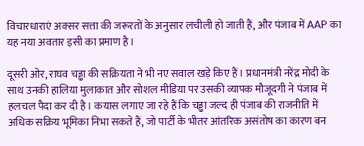विचारधाराएं अक्सर सत्ता की जरूरतों के अनुसार लचीली हो जाती हैं, और पंजाब में AAP का यह नया अवतार इसी का प्रमाण है।

दूसरी ओर, राघव चड्ढा की सक्रियता ने भी नए सवाल खड़े किए हैं। प्रधानमंत्री नरेंद्र मोदी के साथ उनकी हालिया मुलाकात और सोशल मीडिया पर उसकी व्यापक मौजूदगी ने पंजाब में हलचल पैदा कर दी है। कयास लगाए जा रहे हैं कि चड्ढा जल्द ही पंजाब की राजनीति में अधिक सक्रिय भूमिका निभा सकते हैं, जो पार्टी के भीतर आंतरिक असंतोष का कारण बन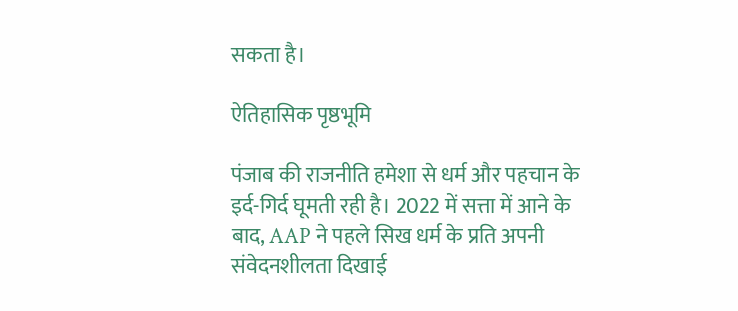सकता है।

ऐतिहासिक पृष्ठभूमि

पंजाब की राजनीति हमेशा से धर्म और पहचान के इर्द-गिर्द घूमती रही है। 2022 में सत्ता में आने के बाद, AAP ने पहले सिख धर्म के प्रति अपनी संवेदनशीलता दिखाई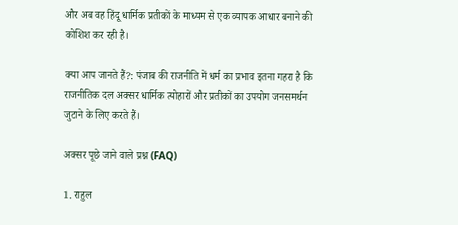और अब वह हिंदू धार्मिक प्रतीकों के माध्यम से एक व्यापक आधार बनाने की कोशिश कर रही है।

क्या आप जानते हैं?: पंजाब की राजनीति में धर्म का प्रभाव इतना गहरा है कि राजनीतिक दल अक्सर धार्मिक त्योहारों और प्रतीकों का उपयोग जनसमर्थन जुटाने के लिए करते हैं।

अक्सर पूछे जाने वाले प्रश्न (FAQ)

1. राहुल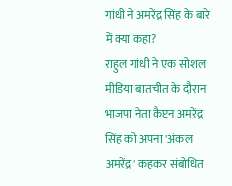गांधी ने अमरेंद्र सिंह के बारे में क्या कहा?
राहुल गांधी ने एक सोशल मीडिया बातचीत के दौरान भाजपा नेता कैप्टन अमरेंद्र सिंह को अपना 'अंकल अमरेंद्र' कहकर संबोधित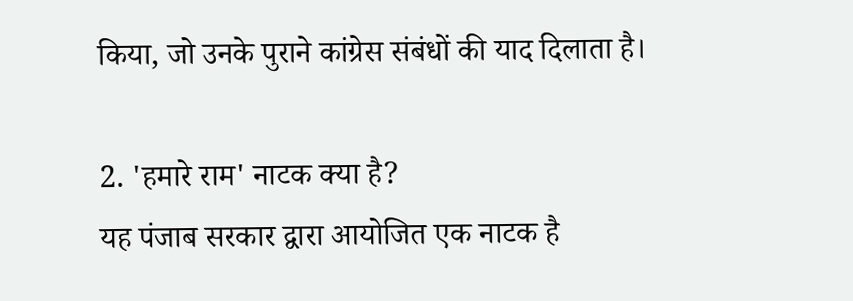किया, जो उनके पुराने कांग्रेस संबंधों की याद दिलाता है।

2. 'हमारे राम' नाटक क्या है?
यह पंजाब सरकार द्वारा आयोजित एक नाटक है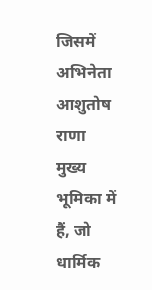जिसमें अभिनेता आशुतोष राणा मुख्य भूमिका में हैं, जो धार्मिक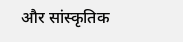और सांस्कृतिक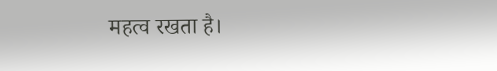महत्व रखता है।